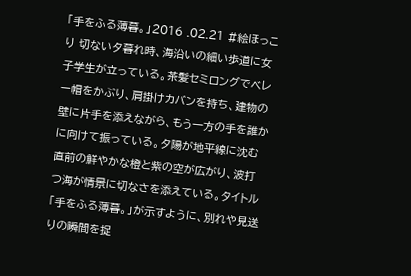「手をふる薄暮。」2016 .02.21 #絵ほっこり 切ない夕暮れ時、海沿いの細い歩道に女子学生が立っている。茶髪セミロングでベレー帽をかぶり、肩掛けカバンを持ち、建物の壁に片手を添えながら、もう一方の手を誰かに向けて振っている。夕陽が地平線に沈む直前の鮮やかな橙と紫の空が広がり、波打つ海が情景に切なさを添えている。タイトル「手をふる薄暮。」が示すように、別れや見送りの瞬間を捉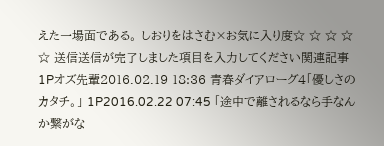えた一場面である。 しおりをはさむ×お気に入り度☆ ☆ ☆ ☆ ☆ 送信送信が完了しました項目を入力してください関連記事 1Pオズ先輩2016.02.19 18:36 青春ダイアローグ4「優しさのカタチ。」 1P2016.02.22 07:45 「途中で離されるなら手なんか繋がな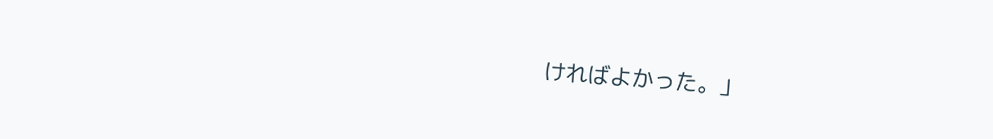ければよかった。」